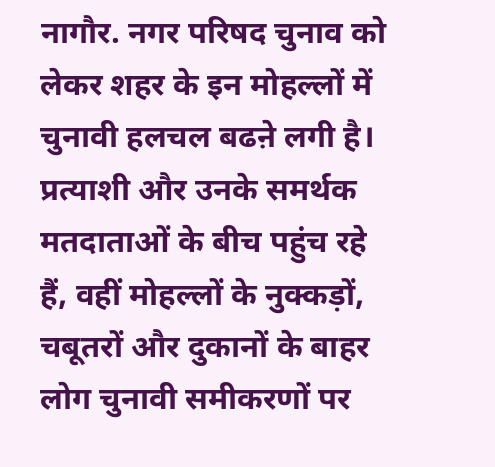नागौर. नगर परिषद चुनाव को लेकर शहर के इन मोहल्लों में चुनावी हलचल बढऩे लगी है। प्रत्याशी और उनके समर्थक मतदाताओं के बीच पहुंच रहे हैं, वहीं मोहल्लों के नुक्कड़ों, चबूतरों और दुकानों के बाहर लोग चुनावी समीकरणों पर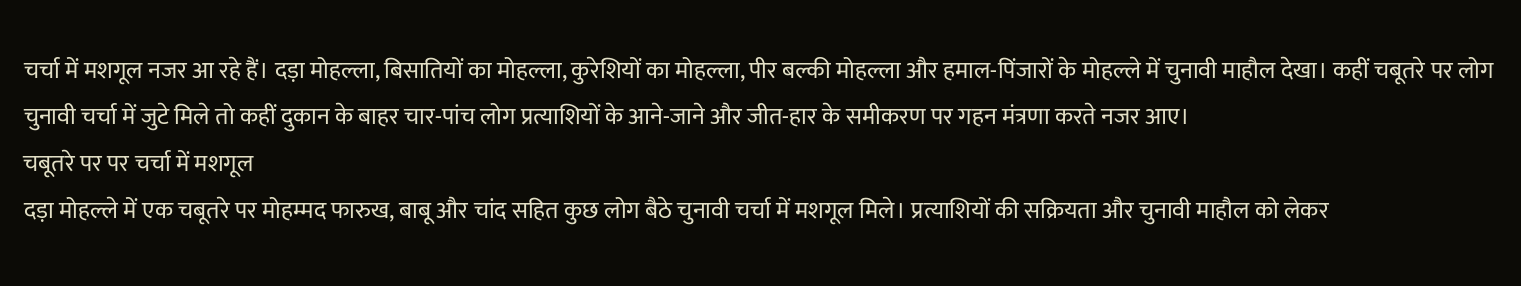चर्चा में मशगूल नजर आ रहे हैं। दड़ा मोहल्ला, बिसातियों का मोहल्ला, कुरेशियों का मोहल्ला, पीर बल्की मोहल्ला और हमाल-पिंजारों के मोहल्ले में चुनावी माहौल देखा। कहीं चबूतरे पर लोग चुनावी चर्चा में जुटे मिले तो कहीं दुकान के बाहर चार-पांच लोग प्रत्याशियों के आने-जाने और जीत-हार के समीकरण पर गहन मंत्रणा करते नजर आए।
चबूतरे पर पर चर्चा में मशगूल
दड़ा मोहल्ले में एक चबूतरे पर मोहम्मद फारुख, बाबू और चांद सहित कुछ लोग बैठे चुनावी चर्चा में मशगूल मिले। प्रत्याशियों की सक्रियता और चुनावी माहौल को लेकर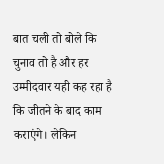बात चली तो बोले कि चुनाव तो है और हर उम्मीदवार यही कह रहा है कि जीतने के बाद काम कराएंगे। लेकिन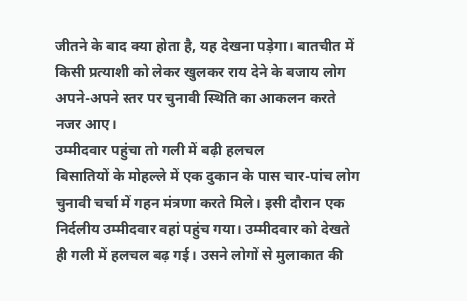जीतने के बाद क्या होता है, यह देखना पड़ेगा। बातचीत में किसी प्रत्याशी को लेकर खुलकर राय देने के बजाय लोग अपने-अपने स्तर पर चुनावी स्थिति का आकलन करते नजर आए।
उम्मीदवार पहुंचा तो गली में बढ़ी हलचल
बिसातियों के मोहल्ले में एक दुकान के पास चार-पांच लोग चुनावी चर्चा में गहन मंत्रणा करते मिले। इसी दौरान एक निर्दलीय उम्मीदवार वहां पहुंच गया। उम्मीदवार को देखते ही गली में हलचल बढ़ गई। उसने लोगों से मुलाकात की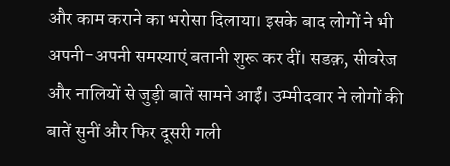और काम कराने का भरोसा दिलाया। इसके बाद लोगों ने भी अपनी-अपनी समस्याएं बतानी शुरू कर दीं। सडक़, सीवरेज और नालियों से जुड़ी बातें सामने आईं। उम्मीदवार ने लोगों की बातें सुनीं और फिर दूसरी गली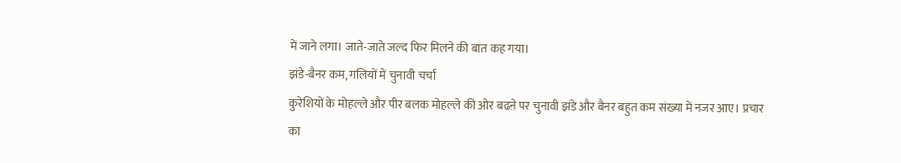में जाने लगा। जाते-जाते जल्द फिर मिलने की बात कह गया।
झंडे-बैनर कम, गलियों में चुनावी चर्चा
कुरेशियों के मोहल्ले और पीर बलक मोहल्ले की ओर बढऩे पर चुनावी झंडे और बैनर बहुत कम संख्या में नजर आए। प्रचार का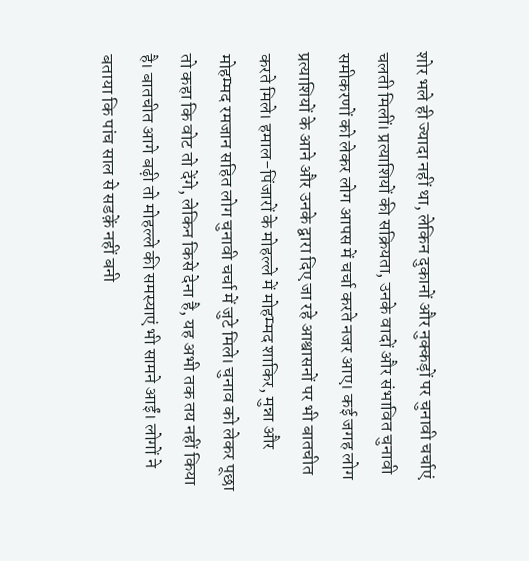शोर भले ही ज्यादा नहीं था, लेकिन दुकानों और नुक्कड़ों पर चुनावी चर्चाएं चलती मिलीं। प्रत्याशियों की सक्रियता, उनके वादों और संभावित चुनावी समीकरणों को लेकर लोग आपस में चर्चा करते नजर आए। कई जगह लोग प्रत्याशियों के आने और उनके द्वारा दिए जा रहे आश्वासनों पर भी बातचीत करते मिले। हमाल-पिंजारों के मोहल्ले में मोहम्मद शाकिर, मुन्ना और मोहम्मद रमजान सहित लोग चुनावी चर्चा में जुटे मिले। चुनाव को लेकर पूछा तो कहा कि वोट तो देंगे, लेकिन किसे देना है, यह अभी तक तय नहीं किया है। बातचीत आगे बढ़ी तो मोहल्ले की समस्याएं भी सामने आईं। लोगों ने बताया कि पांच साल से सडक़ें नहीं बनी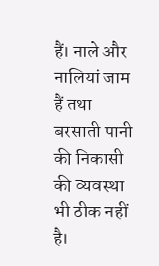हैं। नाले और नालियां जाम हैं तथा बरसाती पानी की निकासी की व्यवस्था भी ठीक नहीं है।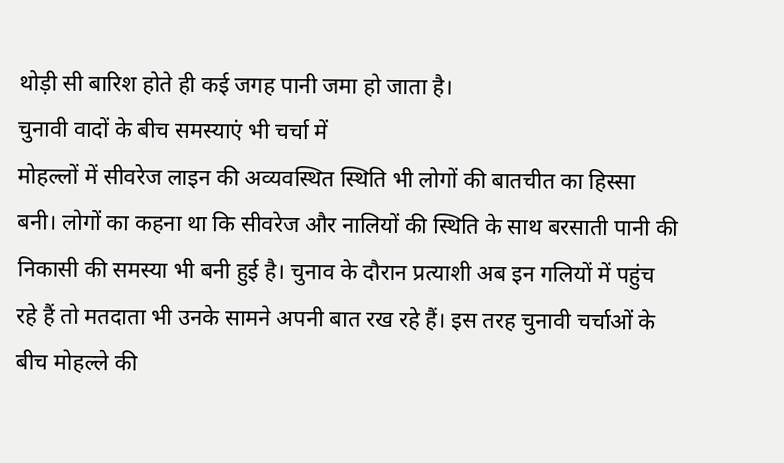थोड़ी सी बारिश होते ही कई जगह पानी जमा हो जाता है।
चुनावी वादों के बीच समस्याएं भी चर्चा में
मोहल्लों में सीवरेज लाइन की अव्यवस्थित स्थिति भी लोगों की बातचीत का हिस्सा बनी। लोगों का कहना था कि सीवरेज और नालियों की स्थिति के साथ बरसाती पानी की निकासी की समस्या भी बनी हुई है। चुनाव के दौरान प्रत्याशी अब इन गलियों में पहुंच रहे हैं तो मतदाता भी उनके सामने अपनी बात रख रहे हैं। इस तरह चुनावी चर्चाओं के बीच मोहल्ले की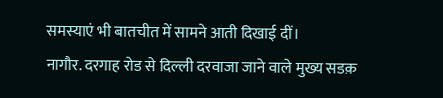समस्याएं भी बातचीत में सामने आती दिखाई दीं।
नागौर. दरगाह रोड से दिल्ली दरवाजा जाने वाले मुख्य सडक़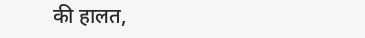की हालत,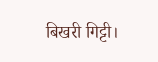बिखरी गिट्टी।